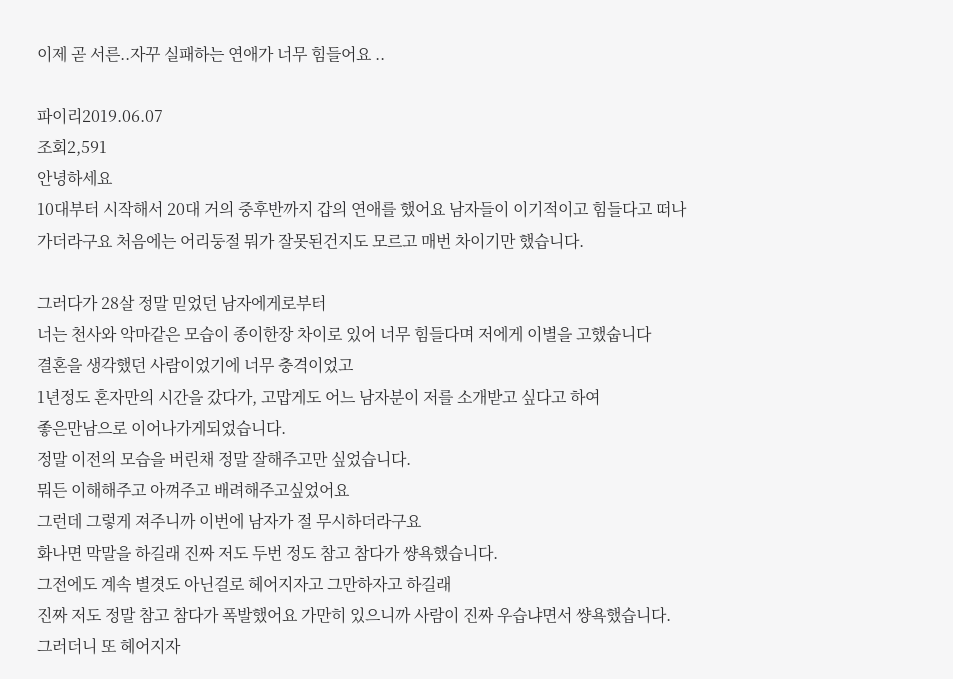이제 곧 서른..자꾸 실패하는 연애가 너무 힘들어요 ..

파이리2019.06.07
조회2,591
안녕하세요
10대부터 시작해서 20대 거의 중후반까지 갑의 연애를 했어요 남자들이 이기적이고 힘들다고 떠나가더라구요 처음에는 어리둥절 뭐가 잘못된건지도 모르고 매번 차이기만 했습니다.

그러다가 28살 정말 믿었던 남자에게로부터
너는 천사와 악마같은 모습이 종이한장 차이로 있어 너무 힘들다며 저에게 이별을 고했숩니다
결혼을 생각했던 사람이었기에 너무 충격이었고
1년정도 혼자만의 시간을 갔다가, 고맙게도 어느 남자분이 저를 소개받고 싶다고 하여
좋은만남으로 이어나가게되었습니다.
정말 이전의 모습을 버린채 정말 잘해주고만 싶었습니다.
뭐든 이해해주고 아껴주고 배려해주고싶었어요
그런데 그렇게 져주니까 이번에 남자가 절 무시하더라구요
화나면 막말을 하길래 진짜 저도 두번 정도 참고 참다가 썅욕했습니다.
그전에도 계속 별겻도 아닌걸로 헤어지자고 그만하자고 하길래
진짜 저도 정말 참고 참다가 폭발했어요 가만히 있으니까 사람이 진짜 우습냐면서 썅욕했습니다.
그러더니 또 헤어지자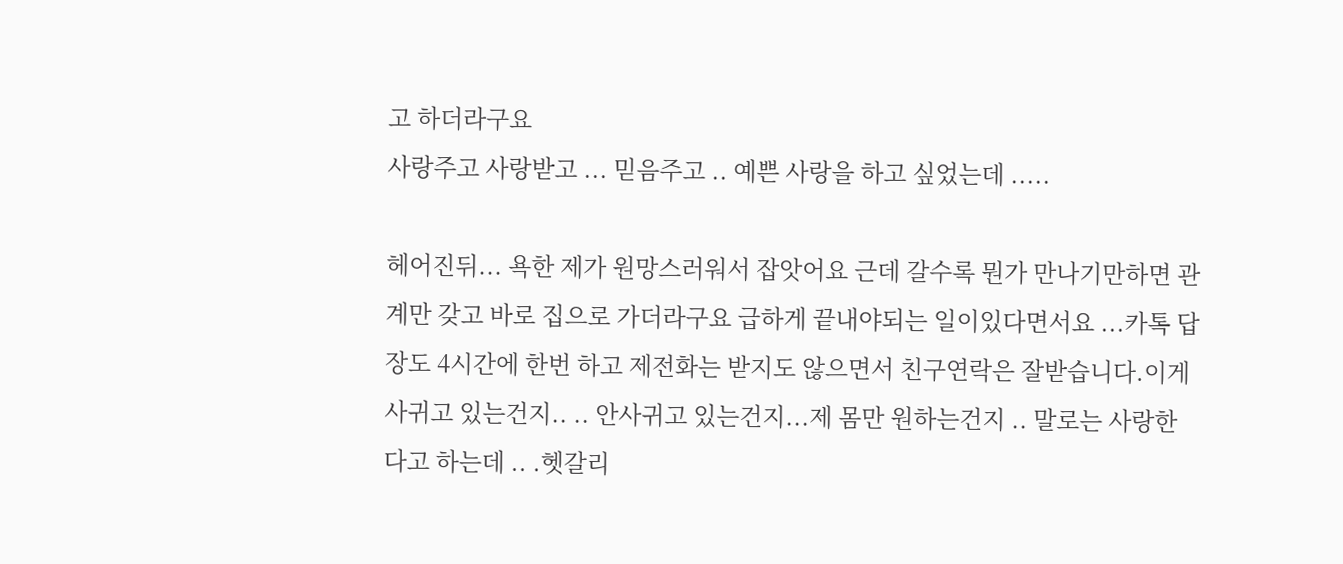고 하더라구요
사랑주고 사랑받고 ... 믿음주고 .. 예쁜 사랑을 하고 싶었는데 .....

헤어진뒤... 욕한 제가 원망스러워서 잡앗어요 근데 갈수록 뭔가 만나기만하면 관계만 갖고 바로 집으로 가더라구요 급하게 끝내야되는 일이있다면서요 ...카톡 답장도 4시간에 한번 하고 제전화는 받지도 않으면서 친구연락은 잘받습니다.이게 사귀고 있는건지.. .. 안사귀고 있는건지...제 몸만 원하는건지 .. 말로는 사랑한다고 하는데 .. .헷갈리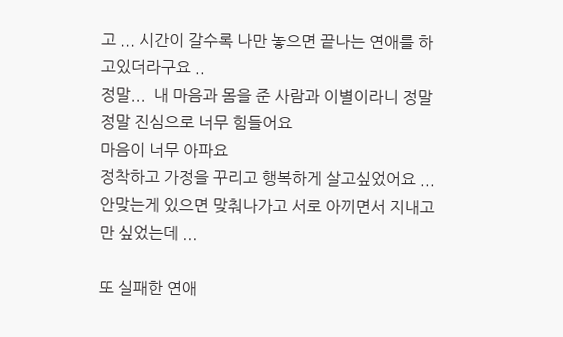고 ... 시간이 갈수록 나만 놓으면 끝나는 연애를 하고있더라구요 ..
정말...  내 마음과 몸을 준 사람과 이별이라니 정말 정말 진심으로 너무 힘들어요
마음이 너무 아파요
정착하고 가정을 꾸리고 행복하게 살고싶었어요 ...안맞는게 있으면 맞춰나가고 서로 아끼면서 지내고만 싶었는데 ...

또 실패한 연애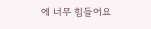에 너무 힘들어요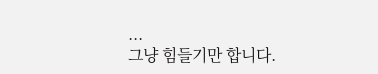...
그냥 힘들기만 합니다.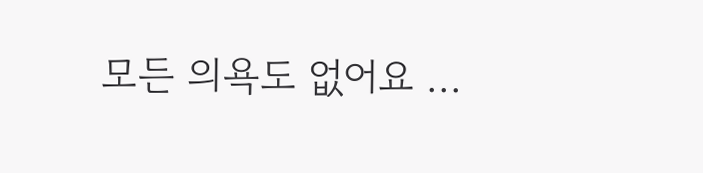모든 의욕도 없어요 ...